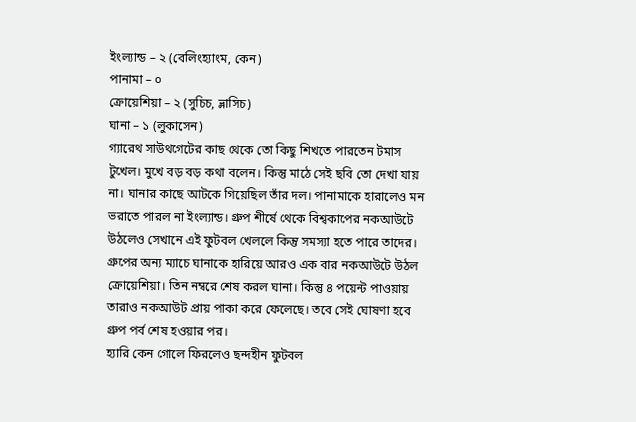ইংল্যান্ড – ২ (বেলিংহ্যাংম, কেন)
পানামা – ০
ক্রোয়েশিয়া – ২ (সুচিচ, ভ্লাসিচ)
ঘানা – ১ (লুকাসেন)
গ্যারেথ সাউথগেটের কাছ থেকে তো কিছু শিখতে পারতেন টমাস টুখেল। মুখে বড় বড় কথা বলেন। কিন্তু মাঠে সেই ছবি তো দেখা যায় না। ঘানার কাছে আটকে গিয়েছিল তাঁর দল। পানামাকে হারালেও মন ভরাতে পারল না ইংল্যান্ড। গ্রুপ শীর্ষে থেকে বিশ্বকাপের নকআউটে উঠলেও সেখানে এই ফুটবল খেললে কিন্তু সমস্যা হতে পারে তাদের। গ্রুপের অন্য ম্যাচে ঘানাকে হারিয়ে আরও এক বার নকআউটে উঠল ক্রোয়েশিয়া। তিন নম্বরে শেষ করল ঘানা। কিন্তু ৪ পয়েন্ট পাওয়ায় তারাও নকআউট প্রায় পাকা করে ফেলেছে। তবে সেই ঘোষণা হবে গ্রুপ পর্ব শেষ হওয়ার পর।
হ্যারি কেন গোলে ফিরলেও ছন্দহীন ফুটবল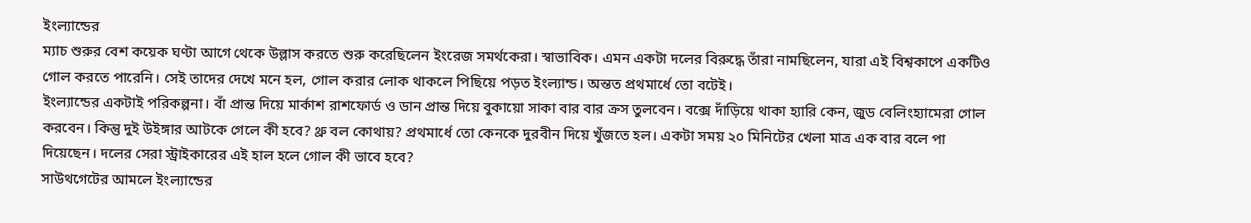ইংল্যান্ডের
ম্যাচ শুরুর বেশ কয়েক ঘণ্টা আগে থেকে উল্লাস করতে শুরু করেছিলেন ইংরেজ সমর্থকেরা। স্বাভাবিক। এমন একটা দলের বিরুদ্ধে তাঁরা নামছিলেন, যারা এই বিশ্বকাপে একটিও গোল করতে পারেনি। সেই তাদের দেখে মনে হল, গোল করার লোক থাকলে পিছিয়ে পড়ত ইংল্যান্ড। অন্তত প্রথমার্ধে তো বটেই।
ইংল্যান্ডের একটাই পরিকল্পনা। বাঁ প্রান্ত দিয়ে মার্কাশ রাশফোর্ড ও ডান প্রান্ত দিয়ে বুকায়ো সাকা বার বার ক্রস তুলবেন। বক্সে দাঁড়িয়ে থাকা হ্যারি কেন, জুড বেলিংহ্যামেরা গোল করবেন। কিন্তু দুই উইঙ্গার আটকে গেলে কী হবে? থ্রু বল কোথায়? প্রথমার্ধে তো কেনকে দুরবীন দিয়ে খুঁজতে হল। একটা সময় ২০ মিনিটের খেলা মাত্র এক বার বলে পা দিয়েছেন। দলের সেরা স্ট্রাইকারের এই হাল হলে গোল কী ভাবে হবে?
সাউথগেটের আমলে ইংল্যান্ডের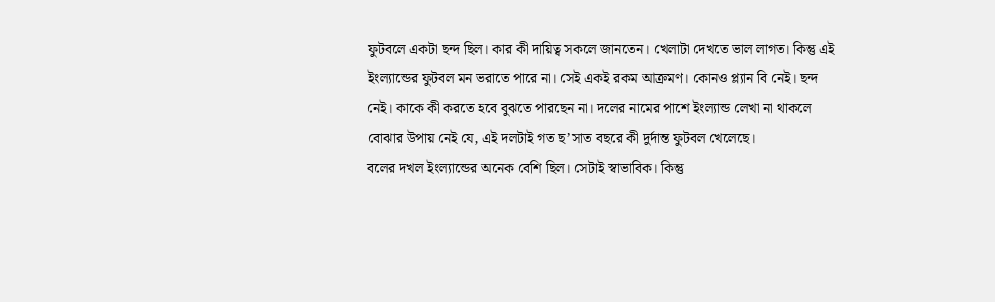ফুটবলে একটা ছন্দ ছিল। কার কী দায়িত্ব সকলে জানতেন। খেলাটা দেখতে ভাল লাগত। কিন্তু এই ইংল্যান্ডের ফুটবল মন ভরাতে পারে না। সেই একই রকম আক্রমণ। কোনও প্ল্যান বি নেই। ছন্দ নেই। কাকে কী করতে হবে বুঝতে পারছেন না। দলের নামের পাশে ইংল্যান্ড লেখা না থাকলে বোঝার উপায় নেই যে, এই দলটাই গত ছ’সাত বছরে কী দুর্দান্ত ফুটবল খেলেছে।
বলের দখল ইংল্যান্ডের অনেক বেশি ছিল। সেটাই স্বাভাবিক। কিন্তু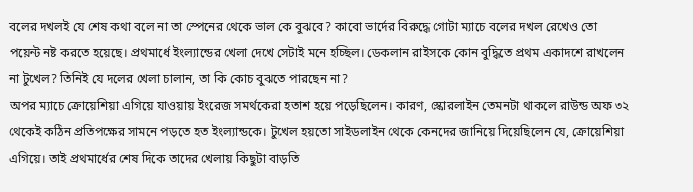বলের দখলই যে শেষ কথা বলে না তা স্পেনের থেকে ভাল কে বুঝবে? কাবো ভার্দের বিরুদ্ধে গোটা ম্যাচে বলের দখল রেখেও তো পয়েন্ট নষ্ট করতে হয়েছে। প্রথমার্ধে ইংল্যান্ডের খেলা দেখে সেটাই মনে হচ্ছিল। ডেকলান রাইসকে কোন বুদ্ধিতে প্রথম একাদশে রাখলেন না টুখেল? তিনিই যে দলের খেলা চালান, তা কি কোচ বুঝতে পারছেন না?
অপর ম্যাচে ক্রোয়েশিয়া এগিয়ে যাওয়ায় ইংরেজ সমর্থকেরা হতাশ হয়ে পড়েছিলেন। কারণ, স্কোরলাইন তেমনটা থাকলে রাউন্ড অফ ৩২ থেকেই কঠিন প্রতিপক্ষের সামনে পড়তে হত ইংল্যান্ডকে। টুখেল হয়তো সাইডলাইন থেকে কেনদের জানিয়ে দিয়েছিলেন যে, ক্রোয়েশিয়া এগিয়ে। তাই প্রথমার্ধের শেষ দিকে তাদের খেলায় কিছুটা বাড়তি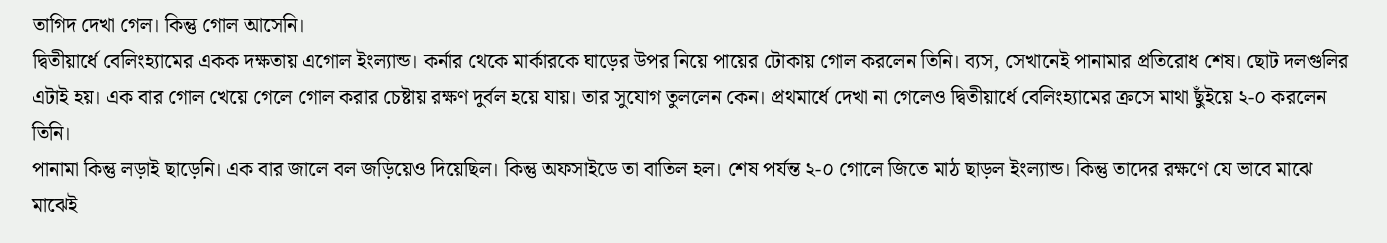তাগিদ দেখা গেল। কিন্তু গোল আসেনি।
দ্বিতীয়ার্ধে বেলিংহ্যামের একক দক্ষতায় এগোল ইংল্যান্ড। কর্নার থেকে মার্কারকে ঘাড়ের উপর নিয়ে পায়ের টোকায় গোল করলেন তিনি। ব্যস, সেখানেই পানামার প্রতিরোধ শেষ। ছোট দলগুলির এটাই হয়। এক বার গোল খেয়ে গেলে গোল করার চেষ্টায় রক্ষণ দুর্বল হয়ে যায়। তার সুযোগ তুললেন কেন। প্রথমার্ধে দেখা না গেলেও দ্বিতীয়ার্ধে বেলিংহ্যামের ক্রসে মাথা ছুঁইয়ে ২-০ করলেন তিনি।
পানামা কিন্তু লড়াই ছাড়েনি। এক বার জালে বল জড়িয়েও দিয়েছিল। কিন্তু অফসাইডে তা বাতিল হল। শেষ পর্যন্ত ২-০ গোলে জিতে মাঠ ছাড়ল ইংল্যান্ড। কিন্তু তাদের রক্ষণে যে ভাবে মাঝে মাঝেই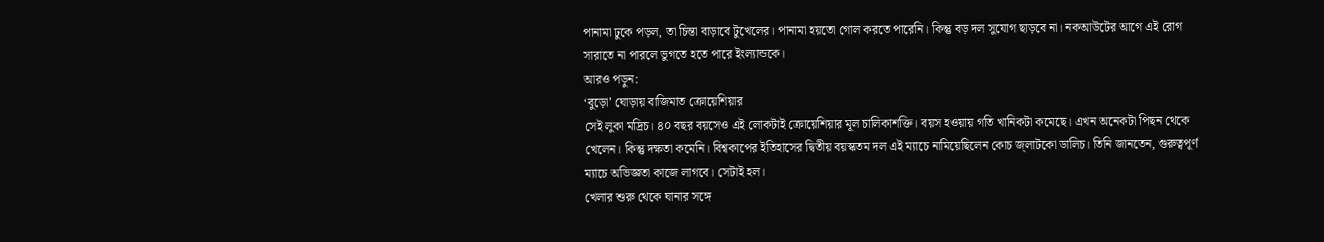পানামা ঢুকে পড়ল, তা চিন্তা বাড়াবে টুখেলের। পানামা হয়তো গোল করতে পারেনি। কিন্তু বড় দল সুযোগ ছাড়বে না। নকআউটের আগে এই রোগ সারাতে না পারলে ভুগতে হতে পারে ইংল্যান্ডকে।
আরও পড়ুন:
‘বুড়ো’ ঘোড়ায় বাজিমাত ক্রোয়েশিয়ার
সেই লুকা মদ্রিচ। ৪০ বছর বয়সেও এই লোকটাই ক্রোয়েশিয়ার মূল চালিকাশক্তি। বয়স হওয়ায় গতি খানিকটা কমেছে। এখন অনেকটা পিছন থেকে খেলেন। কিন্তু দক্ষতা কমেনি। বিশ্বকাপের ইতিহাসের দ্বিতীয় বয়স্কতম দল এই ম্যাচে নামিয়েছিলেন কোচ জ্লাটকো ডালিচ। তিনি জানতেন, গুরুত্বপূর্ণ ম্যাচে অভিজ্ঞতা কাজে লাগবে। সেটাই হল।
খেলার শুরু থেকে ঘানার সঙ্গে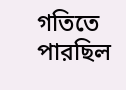গতিতে পারছিল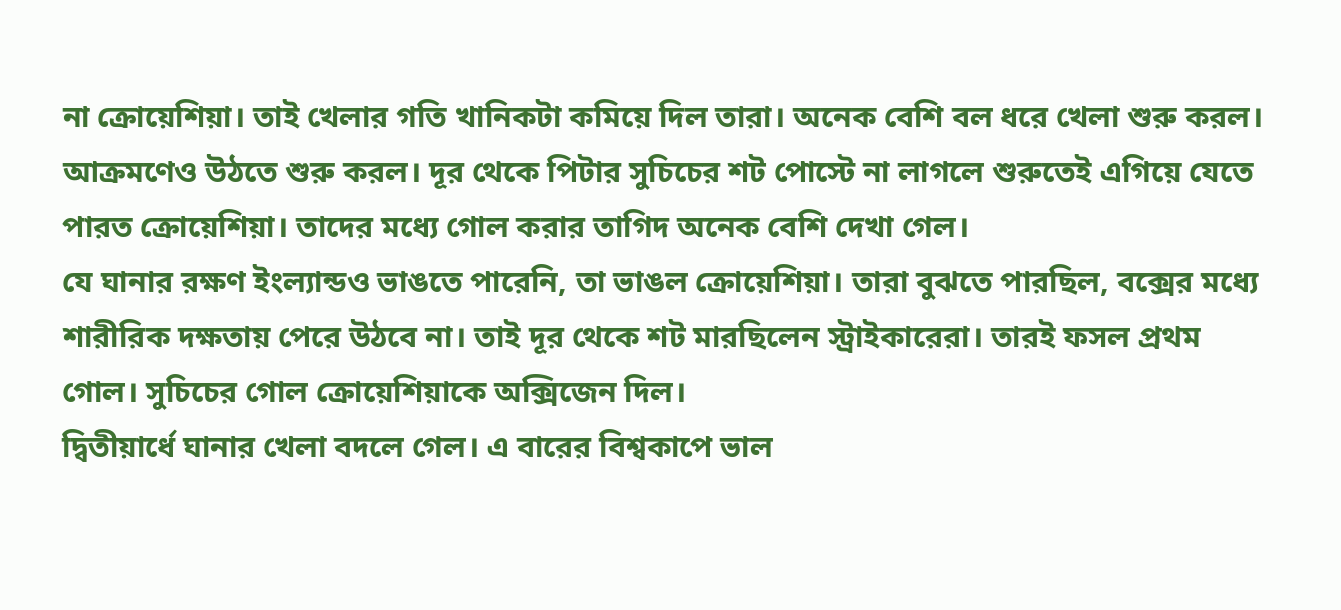না ক্রোয়েশিয়া। তাই খেলার গতি খানিকটা কমিয়ে দিল তারা। অনেক বেশি বল ধরে খেলা শুরু করল। আক্রমণেও উঠতে শুরু করল। দূর থেকে পিটার সুচিচের শট পোস্টে না লাগলে শুরুতেই এগিয়ে যেতে পারত ক্রোয়েশিয়া। তাদের মধ্যে গোল করার তাগিদ অনেক বেশি দেখা গেল।
যে ঘানার রক্ষণ ইংল্যান্ডও ভাঙতে পারেনি, তা ভাঙল ক্রোয়েশিয়া। তারা বুঝতে পারছিল, বক্সের মধ্যে শারীরিক দক্ষতায় পেরে উঠবে না। তাই দূর থেকে শট মারছিলেন স্ট্রাইকারেরা। তারই ফসল প্রথম গোল। সুচিচের গোল ক্রোয়েশিয়াকে অক্সিজেন দিল।
দ্বিতীয়ার্ধে ঘানার খেলা বদলে গেল। এ বারের বিশ্বকাপে ভাল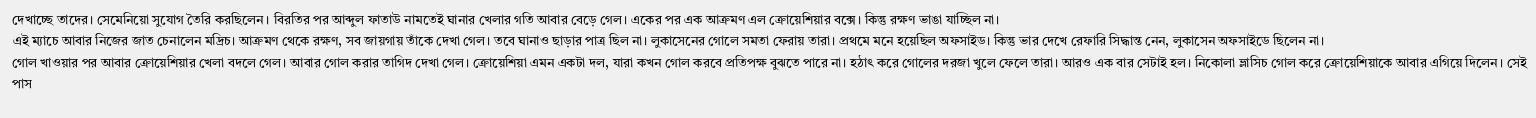দেখাচ্ছে তাদের। সেমেনিয়ো সুযোগ তৈরি করছিলেন। বিরতির পর আব্দুল ফাতাউ নামতেই ঘানার খেলার গতি আবার বেড়ে গেল। একের পর এক আক্রমণ এল ক্রোয়েশিয়ার বক্সে। কিন্তু রক্ষণ ভাঙা যাচ্ছিল না।
এই ম্যাচে আবার নিজের জাত চেনালেন মদ্রিচ। আক্রমণ থেকে রক্ষণ, সব জায়গায় তাঁকে দেখা গেল। তবে ঘানাও ছাড়ার পাত্র ছিল না। লুকাসেনের গোলে সমতা ফেরায় তারা। প্রথমে মনে হয়েছিল অফসাইড। কিন্তু ভার দেখে রেফারি সিদ্ধান্ত নেন, লুকাসেন অফসাইডে ছিলেন না।
গোল খাওয়ার পর আবার ক্রোয়েশিয়ার খেলা বদলে গেল। আবার গোল করার তাগিদ দেখা গেল। ক্রোয়েশিয়া এমন একটা দল, যারা কখন গোল করবে প্রতিপক্ষ বুঝতে পারে না। হঠাৎ করে গোলের দরজা খুলে ফেলে তারা। আরও এক বার সেটাই হল। নিকোলা ভ্লাসিচ গোল করে ক্রোয়েশিয়াকে আবার এগিয়ে দিলেন। সেই পাস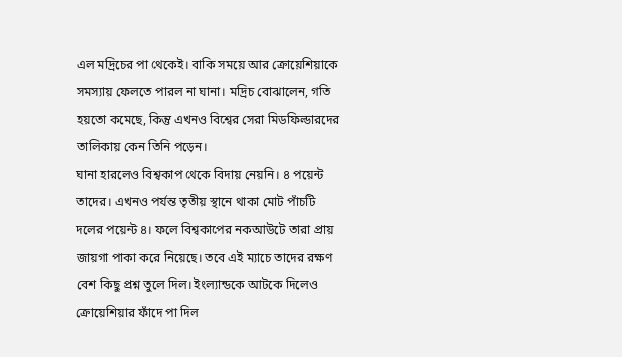এল মদ্রিচের পা থেকেই। বাকি সময়ে আর ক্রোয়েশিয়াকে সমস্যায় ফেলতে পারল না ঘানা। মদ্রিচ বোঝালেন, গতি হয়তো কমেছে, কিন্তু এখনও বিশ্বের সেরা মিডফিল্ডারদের তালিকায় কেন তিনি পড়েন।
ঘানা হারলেও বিশ্বকাপ থেকে বিদায় নেয়নি। ৪ পয়েন্ট তাদের। এখনও পর্যন্ত তৃতীয় স্থানে থাকা মোট পাঁচটি দলের পয়েন্ট ৪। ফলে বিশ্বকাপের নকআউটে তারা প্রায় জায়গা পাকা করে নিয়েছে। তবে এই ম্যাচে তাদের রক্ষণ বেশ কিছু প্রশ্ন তুলে দিল। ইংল্যান্ডকে আটকে দিলেও ক্রোয়েশিয়ার ফাঁদে পা দিল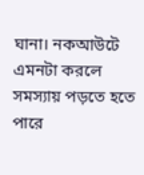ঘানা। নকআউটে এমনটা করলে সমস্যায় পড়তে হতে পারে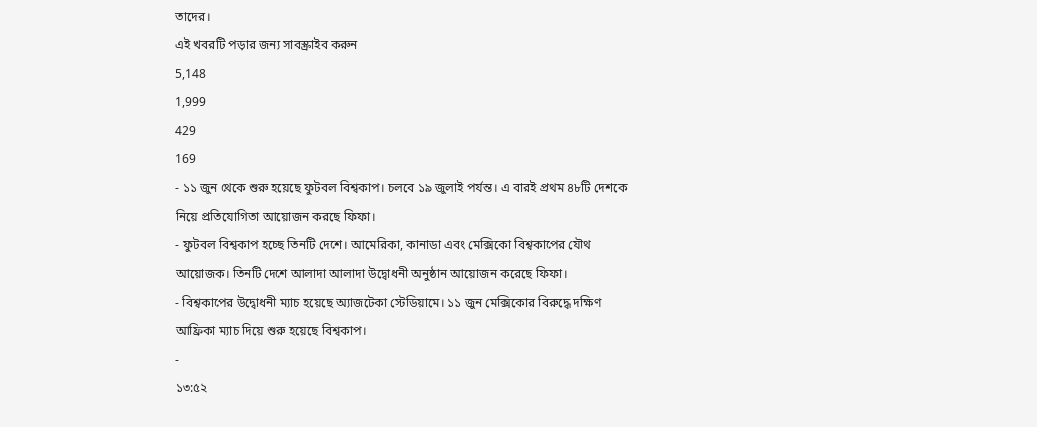তাদের।
এই খবরটি পড়ার জন্য সাবস্ক্রাইব করুন
5,148
1,999
429
169
- ১১ জুন থেকে শুরু হয়েছে ফুটবল বিশ্বকাপ। চলবে ১৯ জুলাই পর্যন্ত। এ বারই প্রথম ৪৮টি দেশকে নিয়ে প্রতিযোগিতা আয়োজন করছে ফিফা।
- ফুটবল বিশ্বকাপ হচ্ছে তিনটি দেশে। আমেরিকা, কানাডা এবং মেক্সিকো বিশ্বকাপের যৌথ আয়োজক। তিনটি দেশে আলাদা আলাদা উদ্বোধনী অনুষ্ঠান আয়োজন করেছে ফিফা।
- বিশ্বকাপের উদ্বোধনী ম্যাচ হয়েছে অ্যাজটেকা স্টেডিয়ামে। ১১ জুন মেক্সিকোর বিরুদ্ধে দক্ষিণ আফ্রিকা ম্যাচ দিয়ে শুরু হয়েছে বিশ্বকাপ।
-
১৩:৫২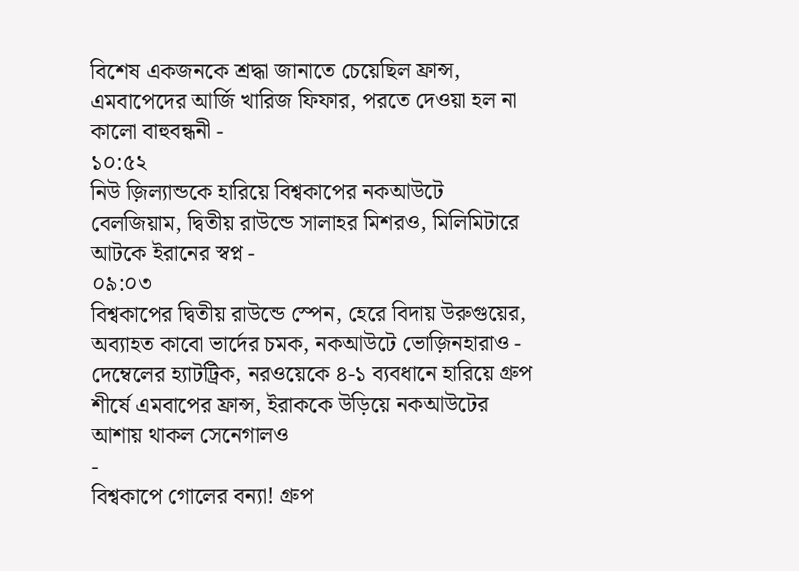বিশেষ একজনকে শ্রদ্ধা জানাতে চেয়েছিল ফ্রান্স, এমবাপেদের আর্জি খারিজ ফিফার, পরতে দেওয়া হল না কালো বাহুবন্ধনী -
১০:৫২
নিউ জ়িল্যান্ডকে হারিয়ে বিশ্বকাপের নকআউটে বেলজিয়াম, দ্বিতীয় রাউন্ডে সালাহর মিশরও, মিলিমিটারে আটকে ইরানের স্বপ্ন -
০৯:০৩
বিশ্বকাপের দ্বিতীয় রাউন্ডে স্পেন, হেরে বিদায় উরুগুয়ের, অব্যাহত কাবো ভার্দের চমক, নকআউটে ভোজ়িনহারাও -
দেম্বেলের হ্যাটট্রিক, নরওয়েকে ৪-১ ব্যবধানে হারিয়ে গ্রুপ শীর্ষে এমবাপের ফ্রান্স, ইরাককে উড়িয়ে নকআউটের আশায় থাকল সেনেগালও
-
বিশ্বকাপে গোলের বন্যা! গ্রুপ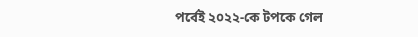পর্বেই ২০২২-কে টপকে গেল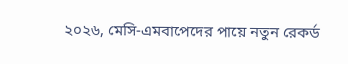২০২৬, মেসি-এমবাপেদের পায়ে নতুন রেকর্ড